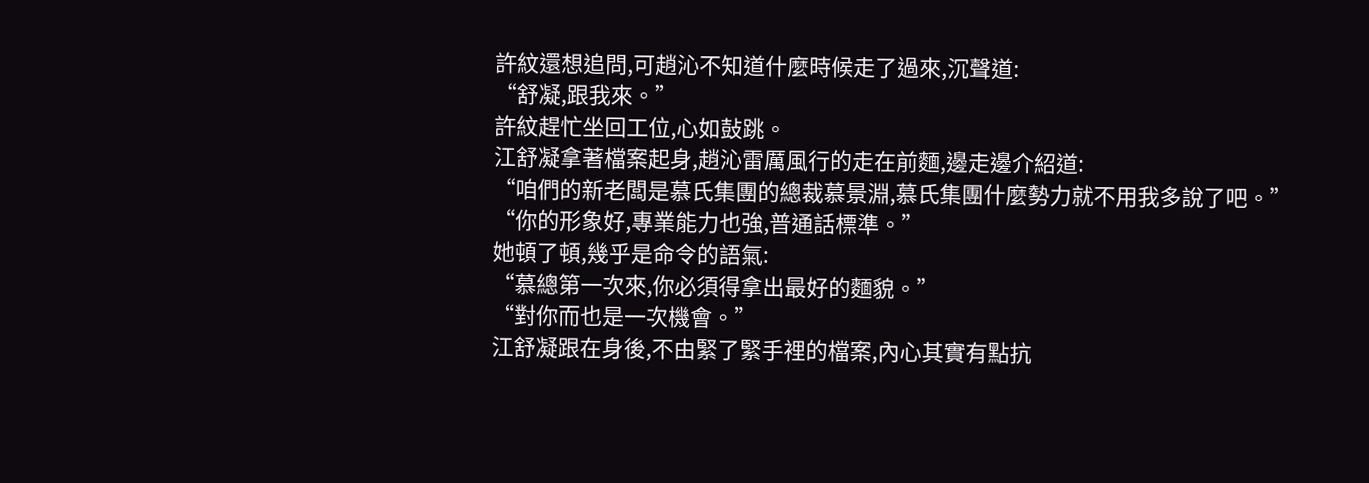許紋還想追問,可趙沁不知道什麼時候走了過來,沉聲道:
“舒凝,跟我來。”
許紋趕忙坐回工位,心如鼔跳。
江舒凝拿著檔案起身,趙沁雷厲風行的走在前麵,邊走邊介紹道:
“咱們的新老闆是慕氏集團的總裁慕景淵,慕氏集團什麼勢力就不用我多說了吧。”
“你的形象好,專業能力也強,普通話標準。”
她頓了頓,幾乎是命令的語氣:
“慕總第一次來,你必須得拿出最好的麵貌。”
“對你而也是一次機會。”
江舒凝跟在身後,不由緊了緊手裡的檔案,內心其實有點抗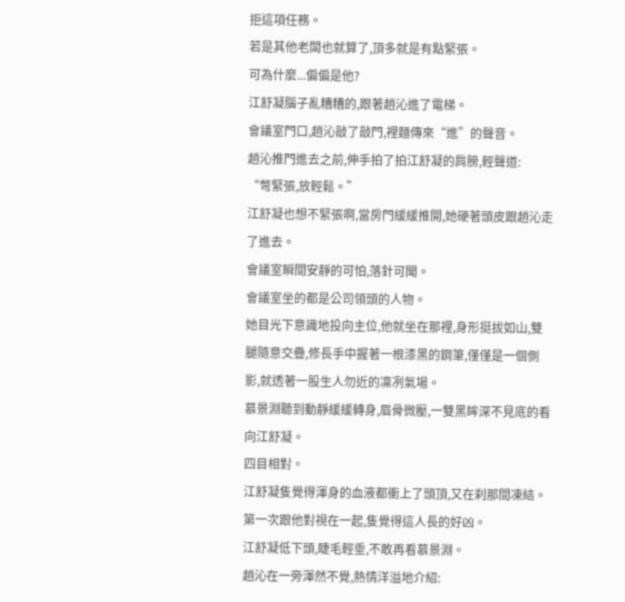拒這項任務。
若是其他老闆也就算了,頂多就是有點緊張。
可為什麼...偏偏是他?
江舒凝腦子亂糟糟的,跟著趙沁進了電梯。
會議室門口,趙沁敲了敲門,裡麵傳來“進”的聲音。
趙沁推門進去之前,伸手拍了拍江舒凝的肩膀,輕聲道:
“彆緊張,放輕鬆。”
江舒凝也想不緊張啊,當房門緩緩推開,她硬著頭皮跟趙沁走了進去。
會議室瞬間安靜的可怕,落針可聞。
會議室坐的都是公司領頭的人物。
她目光下意識地投向主位,他就坐在那裡,身形挺拔如山,雙腿隨意交疊,修長手中握著一根漆黑的鋼筆,僅僅是一個側影,就透著一股生人勿近的凜冽氣場。
慕景淵聽到動靜緩緩轉身,眉骨微壓,一雙黑眸深不見底的看向江舒凝。
四目相對。
江舒凝隻覺得渾身的血液都衝上了頭頂,又在刹那間凍結。
第一次跟他對視在一起,隻覺得這人長的好凶。
江舒凝低下頭,睫毛輕垂,不敢再看慕景淵。
趙沁在一旁渾然不覺,熱情洋溢地介紹: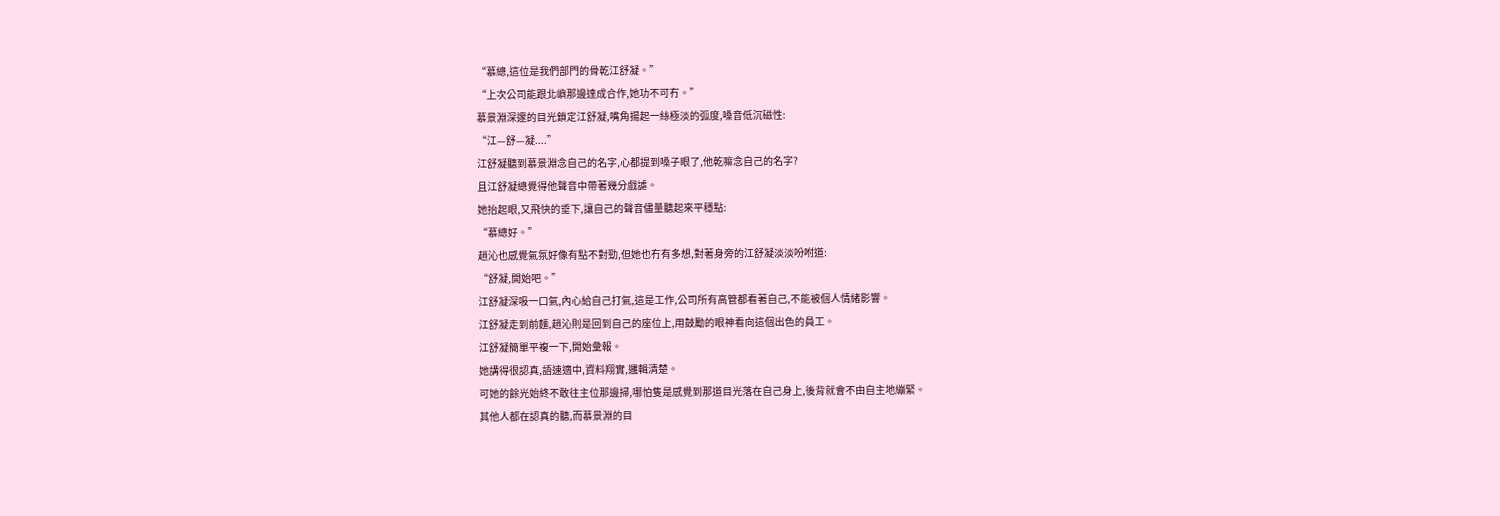“慕總,這位是我們部門的骨乾江舒凝。”
“上次公司能跟北嶼那邊達成合作,她功不可冇。”
慕景淵深邃的目光鎖定江舒凝,嘴角揚起一絲極淡的弧度,嗓音低沉磁性:
“江—舒—凝....”
江舒凝聽到慕景淵念自己的名字,心都提到嗓子眼了,他乾嘛念自己的名字?
且江舒凝總覺得他聲音中帶著幾分戲謔。
她抬起眼,又飛快的垂下,讓自己的聲音儘量聽起來平穩點:
“慕總好。”
趙沁也感覺氣氛好像有點不對勁,但她也冇有多想,對著身旁的江舒凝淡淡吩咐道:
“舒凝,開始吧。”
江舒凝深吸一口氣,內心給自己打氣,這是工作,公司所有高管都看著自己,不能被個人情緒影響。
江舒凝走到前麵,趙沁則是回到自己的座位上,用鼓勵的眼神看向這個出色的員工。
江舒凝簡單平複一下,開始彙報。
她講得很認真,語速適中,資料翔實,邏輯清楚。
可她的餘光始終不敢往主位那邊掃,哪怕隻是感覺到那道目光落在自己身上,後背就會不由自主地繃緊。
其他人都在認真的聽,而慕景淵的目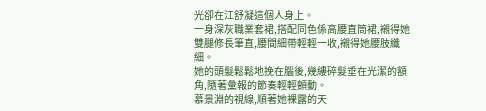光卻在江舒凝這個人身上。
一身深灰職業套裙,搭配同色係高腰直筒裙,襯得她雙腿修長筆直,腰間細帶輕輕一收,襯得她腰肢纖細。
她的頭髮鬆鬆地挽在腦後,幾縷碎髮垂在光潔的額角,隨著彙報的節奏輕輕顫動。
慕景淵的視線,順著她裸露的天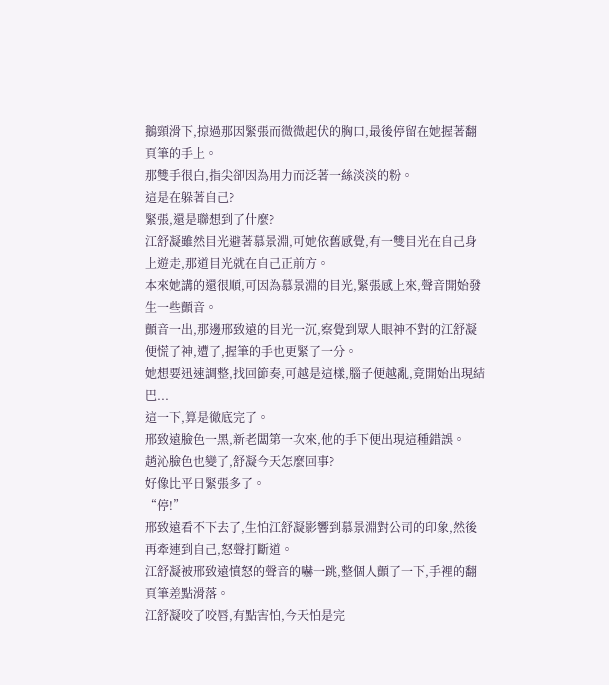鵝頸滑下,掠過那因緊張而微微起伏的胸口,最後停留在她握著翻頁筆的手上。
那雙手很白,指尖卻因為用力而泛著一絲淡淡的粉。
這是在躲著自己?
緊張,還是聯想到了什麼?
江舒凝雖然目光避著慕景淵,可她依舊感覺,有一雙目光在自己身上遊走,那道目光就在自己正前方。
本來她講的還很順,可因為慕景淵的目光,緊張感上來,聲音開始發生一些顫音。
顫音一出,那邊邢致遠的目光一沉,察覺到眾人眼神不對的江舒凝便慌了神,遭了,握筆的手也更緊了一分。
她想要迅速調整,找回節奏,可越是這樣,腦子便越亂,竟開始出現結巴...
這一下,算是徹底完了。
邢致遠臉色一黑,新老闆第一次來,他的手下便出現這種錯誤。
趙沁臉色也變了,舒凝今天怎麼回事?
好像比平日緊張多了。
“停!”
邢致遠看不下去了,生怕江舒凝影響到慕景淵對公司的印象,然後再牽連到自己,怒聲打斷道。
江舒凝被邢致遠憤怒的聲音的嚇一跳,整個人顫了一下,手裡的翻頁筆差點滑落。
江舒凝咬了咬唇,有點害怕,今天怕是完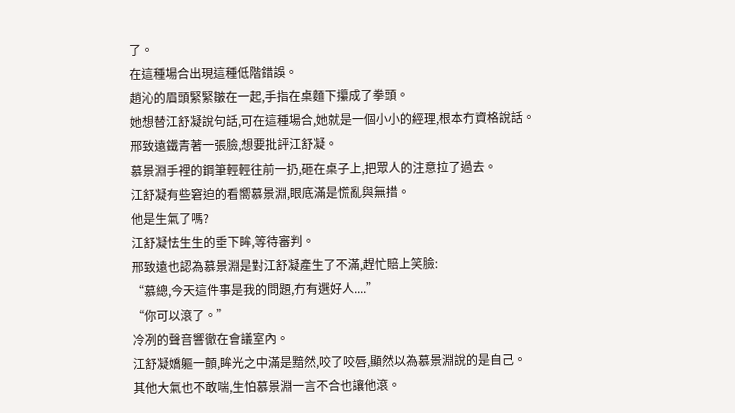了。
在這種場合出現這種低階錯誤。
趙沁的眉頭緊緊皺在一起,手指在桌麵下攥成了拳頭。
她想替江舒凝說句話,可在這種場合,她就是一個小小的經理,根本冇資格說話。
邢致遠鐵青著一張臉,想要批評江舒凝。
慕景淵手裡的鋼筆輕輕往前一扔,砸在桌子上,把眾人的注意拉了過去。
江舒凝有些窘迫的看嚮慕景淵,眼底滿是慌亂與無措。
他是生氣了嗎?
江舒凝怯生生的垂下眸,等待審判。
邢致遠也認為慕景淵是對江舒凝產生了不滿,趕忙賠上笑臉:
“慕總,今天這件事是我的問題,冇有選好人....”
“你可以滾了。”
冷冽的聲音響徹在會議室內。
江舒凝嬌軀一顫,眸光之中滿是黯然,咬了咬唇,顯然以為慕景淵說的是自己。
其他大氣也不敢喘,生怕慕景淵一言不合也讓他滾。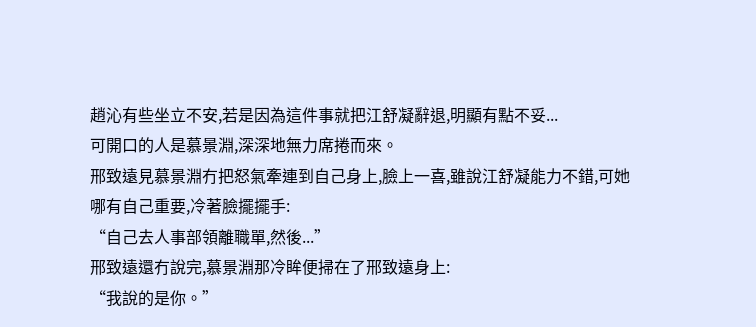趙沁有些坐立不安,若是因為這件事就把江舒凝辭退,明顯有點不妥...
可開口的人是慕景淵,深深地無力席捲而來。
邢致遠見慕景淵冇把怒氣牽連到自己身上,臉上一喜,雖說江舒凝能力不錯,可她哪有自己重要,冷著臉擺擺手:
“自己去人事部領離職單,然後...”
邢致遠還冇說完,慕景淵那冷眸便掃在了邢致遠身上:
“我說的是你。”